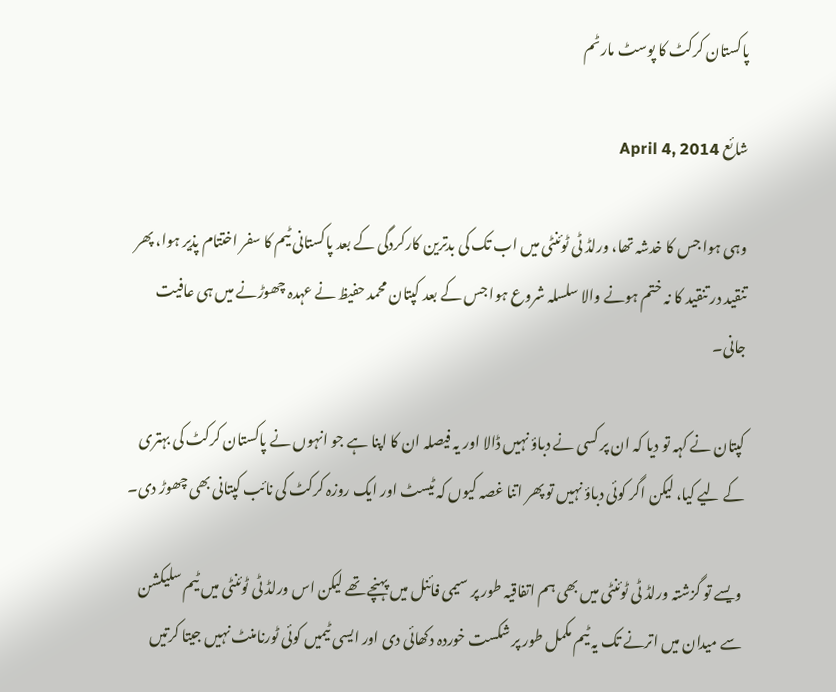پاکستان کرکٹ کا پوسٹ مارٹم

شائع April 4, 2014

وہی ہوا جس کا خدشہ تھا، ورلڈ ٹی ٹوئنٹی میں اب تک کی بدترین کارکردگی کے بعد پاکستانی ٹیم کا سفر اختتام پذیر ہوا، پھر تنقید در تنقید کا نہ ختم ہونے والا سلسلہ شروع ہوا جس کے بعد کپتان محمد حفیظ نے عہدہ چھوڑنے میں ہی عافیت جانی۔

کپتان نے کہہ تو دیا کہ ان پر کسی نے دباؤ نہیں ڈالا اور یہ فیصلہ ان کا اپنا ہے جو انہوں نے پاکستان کرکٹ کی بہتری کے لیے کیا، لیکن اگر کوئی دباؤ نہیں تو پھر اتنا غصہ کیوں کہ ٹیسٹ اور ایک روزہ کرکٹ کی نائب کپتانی بھی چھوڑ دی۔

ویسے تو گزشتہ ورلڈ ٹی ٹوئنٹی میں بھی ہم اتفاقیہ طور پر سیمی فائنل میں پہنچے تھے لیکن اس ورلڈ ٹی ٹوئنٹی میں ٹیم سلیکشن سے میدان میں اترنے تک یہ ٹیم مکمل طور پر شکست خوردہ دکھائی دی اور ایسی ٹیمیں کوئی ٹورنامنٹ نہیں جیتا کرتیں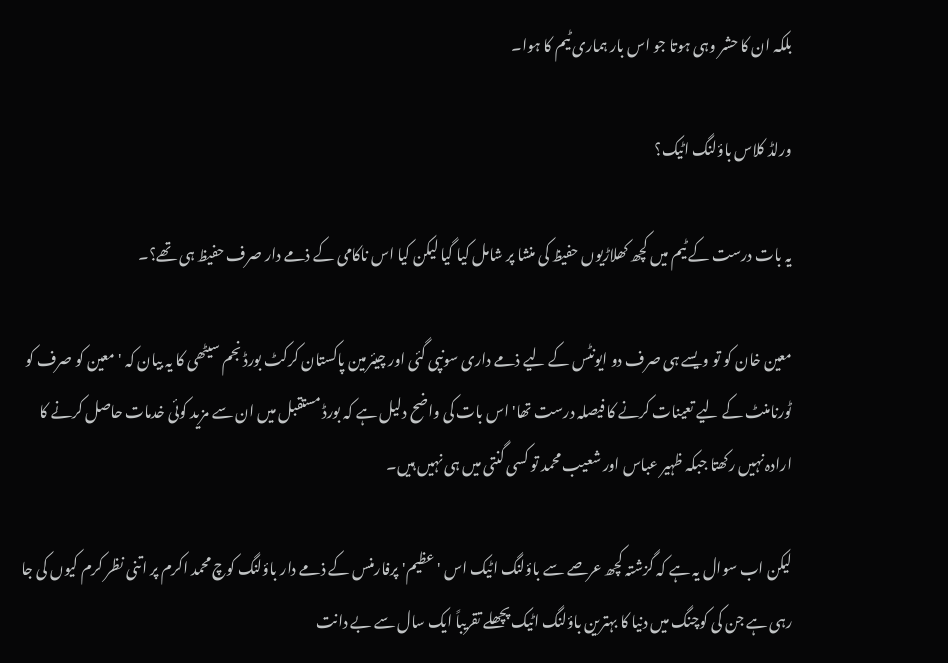بلکہ ان کا حشر وہی ہوتا جو اس بار ہماری ٹیم کا ہوا۔

ورلڈ کلاس باؤلنگ اٹیک؟

یہ بات درست کے ٹیم میں کچھ کھلاڑیوں حفیظ کی منشا پر شامل کیا گیا لیکن کیا اس ناکامی کے ذمے دار صرف حفیظ ہی تھے؟۔

معین خان کو تو ویسے ہی صرف دو ایونٹس کے لیے ذمے داری سونپی گئی اور چیئرمین پاکستان کرکٹ بورڈ نجم سیٹھی کا یہ بیان کہ 'معین کو صرف کو ٹورنامنٹ کے لیے تعینات کرنے کا فیصلہ درست تھا' اس بات کی واضح دلیل ہے کہ بورڈ مستقبل میں ان سے مزید کوئی خدمات حاصل کرنے کا ارادہ نہیں رکھتا جبکہ ظہیر عباس اور شعیب محمد تو کسی گنتی میں ہی نہیں ہیں۔

لیکن اب سوال یہ ہے کہ گزشتہ کچھ عرصے سے باؤلنگ اٹیک اس 'عظیم' پرفارمنس کے ذمے دار باؤلنگ کوچ محمد اکرم پر اتنی نظر کرم کیوں کی جا رہی ہے جن کی کوچنگ میں دنیا کا بہترین باؤلنگ اٹیک پچھلے تقریباً ایک سال سے بے دانت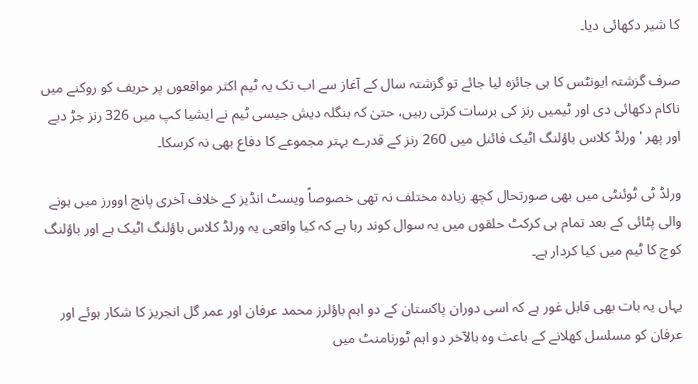کا شیر دکھائی دیا۔

صرف گزشتہ ایونٹس کا ہی جائزہ لیا جائے تو گزشتہ سال کے آغاز سے اب تک یہ ٹیم اکثر مواقعوں پر حریف کو روکنے میں ناکام دکھائی دی اور ٹیمیں رنز کی برسات کرتی رہیں، حتیٰ کہ بنگلہ دیش جیسی ٹیم نے ایشیا کپ میں 326 رنز جڑ دیے اور پھر 'ورلڈ کلاس باؤلنگ اٹیک فائنل میں 260 رنز کے قدرے بہتر مجموعے کا دفاع بھی نہ کرسکا۔

ورلڈ ٹی ٹوئنٹی میں بھی صورتحال کچھ زیادہ مختلف نہ تھی خصوصاً ویسٹ انڈیز کے خلاف آخری پانچ اوورز میں ہونے والی پٹائی کے بعد تمام ہی کرکٹ حلقوں میں یہ سوال کوند رہا ہے کہ کیا واقعی یہ ورلڈ کلاس باؤلنگ اٹیک ہے اور باؤلنگ کوچ کا ٹیم میں کیا کردار ہے۔

یہاں یہ بات بھی قابل غور ہے کہ اسی دوران پاکستان کے دو اہم باؤلرز محمد عرفان اور عمر گل انجریز کا شکار ہوئے اور عرفان کو مسلسل کھلانے کے باعث وہ بالآخر دو اہم ٹورنامنٹ میں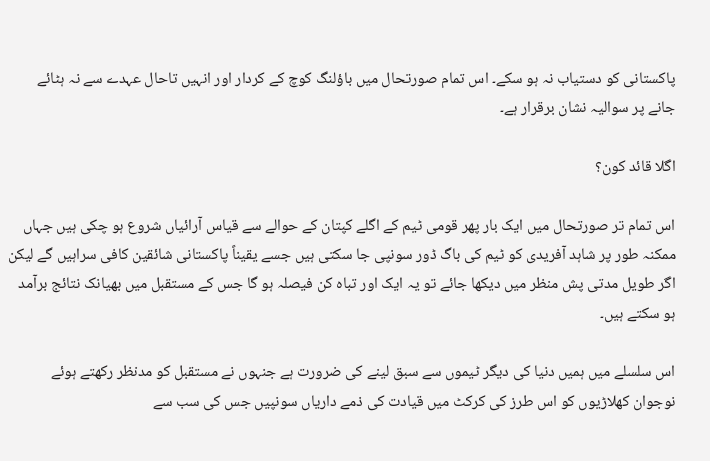پاکستانی کو دستیاب نہ ہو سکے۔ اس تمام صورتحال میں باؤلنگ کوچ کے کردار اور انہیں تاحال عہدے سے نہ ہٹائے جانے پر سوالیہ نشان برقرار ہے۔

اگلا قائد کون؟

اس تمام تر صورتحال میں ایک بار پھر قومی ٹیم کے اگلے کپتان کے حوالے سے قیاس آرائیاں شروع ہو چکی ہیں جہاں ممکنہ طور پر شاہد آفریدی کو ٹیم کی باگ ڈور سونپی جا سکتی ہیں جسے یقیناً پاکستانی شائقین کافی سراہیں گے لیکن اگر طویل مدتی پش منظر میں دیکھا جائے تو یہ ایک اور تباہ کن فیصلہ ہو گا جس کے مستقبل میں بھیانک نتائج برآمد ہو سکتے ہیں۔

اس سلسلے میں ہمیں دنیا کی دیگر ٹیموں سے سبق لینے کی ضرورت ہے جنہوں نے مستقبل کو مدنظر رکھتے ہوئے نوجوان کھلاڑیوں کو اس طرز کی کرکٹ میں قیادت کی ذمے داریاں سونپیں جس کی سب سے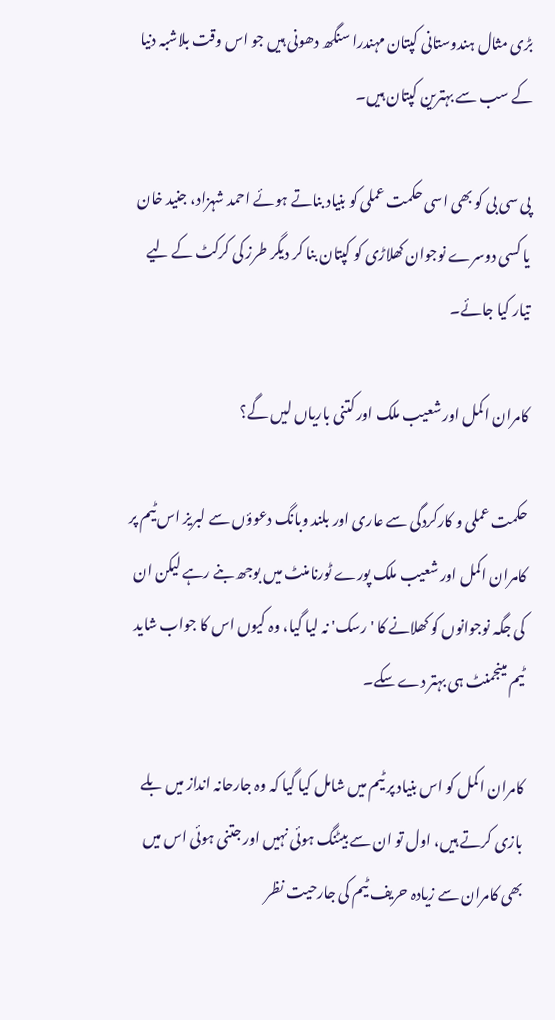بڑی مثال ہندوستانی کپتان مہندرا سنگھ دھونی ہیں جو اس وقت بلاشبہ دنیا کے سب سے بہترین کپتان ہیں۔

پی سی بی کو بھی اسی حکمت عملی کو بنیاد بناتے ہوئے احمد شہزاد، جنید خان یا کسی دوسرے نوجوان کھلاڑی کو کپتان بنا کر دیگر طرز کی کرکٹ کے لیے تیار کیا جائے۔

کامران اکمل اور شعیب ملک اور کتنی باریاں لیں گے؟

حکمت عملی و کارکردگی سے عاری اور بلند وبانگ دعوؤں سے لبریز اس ٹیم پر کامران اکمل اور شعیب ملک پورے ٹورنامنٹ میں بوجھ بنے رہے لیکن ان کی جگہ نوجوانوں کو کھلانے کا 'رسک' نہ لیا گیا، وہ کیوں اس کا جواب شاید ٹیم مینجمنٹ ہی بہتر دے سکے۔

کامران اکمل کو اس بنیاد پر ٹیم میں شامل کیا گیا کہ وہ جارحانہ انداز میں بلے بازی کرتے ہیں، اول تو ان سے بیٹنگ ہوئی نہیں اور جتنی ہوئی اس میں بھی کامران سے زیادہ حریف ٹیم کی جارحیت نظر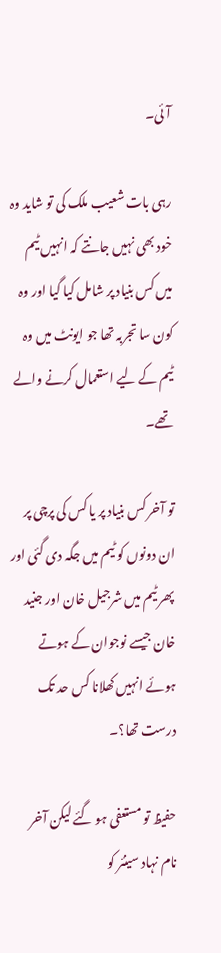آئی۔

رہی بات شعیب ملک کی تو شاید وہ خود بھی نہیں جانتے کہ انہیں ٹیم میں کس بنیاد پر شامل کیا گیا اور وہ کون سا تجربہ تھا جو ایونٹ میں وہ ٹیم کے لیے استعمال کرنے والے تھے۔

تو آخر کس بنیاد پر یا کس کی پرچی پر ان دونوں کو ٹیم میں جگہ دی گئی اور پھر ٹیم میں شرجیل خان اور جنید خان جیسے نوجوان کے ہوتے ہوئے انہیں کھلانا کس حد تک درست تھا؟۔

حفیظ تو مستعفی ہو گئے لیکن آخر نام نہاد سینئر کو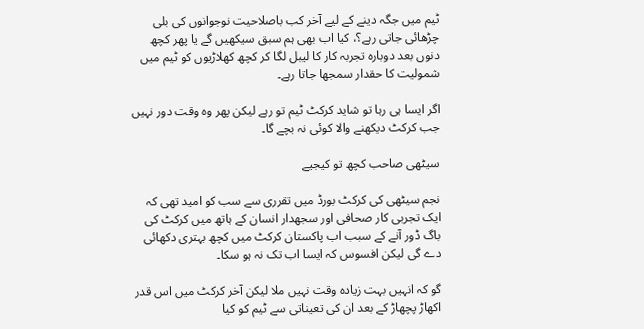ٹیم میں جگہ دینے کے لیے آخر کب باصلاحیت نوجوانوں کی بلی چڑھائی جاتی رہے؟، کیا اب بھی ہم سبق سیکھیں گے یا پھر کچھ دنوں بعد دوبارہ تجربہ کار کا لیبل لگا کر کچھ کھلاڑیوں کو ٹیم میں شمولیت کا حقدار سمجھا جاتا رہے۔

اگر ایسا ہی رہا تو شاید کرکٹ ٹیم تو رہے لیکن پھر وہ وقت دور نہیں جب کرکٹ دیکھنے والا کوئی نہ بچے گا۔

سیٹھی صاحب کچھ تو کیجیے

نجم سیٹھی کی کرکٹ بورڈ میں تقرری سے سب کو امید تھی کہ ایک تجربی کار صحافی اور سجھدار انسان کے ہاتھ میں کرکٹ کی باگ ڈور آنے کے سبب اب پاکستان کرکٹ میں کچھ بہتری دکھائی دے گی لیکن افسوس کہ ایسا اب تک نہ ہو سکا۔

گو کہ انہیں بہت زیادہ وقت نہیں ملا لیکن آخر کرکٹ میں اس قدر اکھاڑ پچھاڑ کے بعد ان کی تعیناتی سے ٹیم کو کیا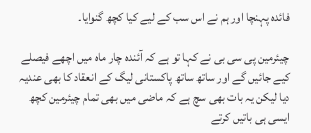فائدہ پہنچا اور ہم نے اس سب کے لیے کیا کچھ گنوایا۔

چیئرمین پی سی بی نے کہا تو ہے کہ آئندہ چار ماہ میں اچھے فیصلے کیے جائیں گے اور ساتھ ساتھ پاکستانی لیگ کے انعقاد کا بھی عندیہ دیا لیکن یہ بات بھی سچ ہے کہ ماضی میں بھی تمام چیئرمین کچھ ایسی ہی باتیں کرتے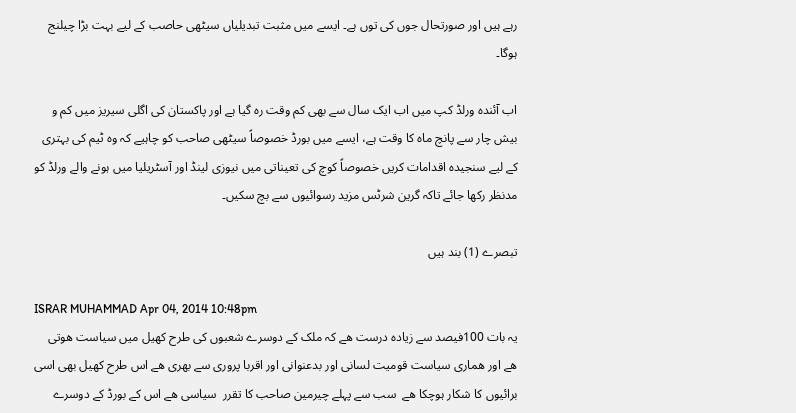رہے ہیں اور صورتحال جوں کی توں ہے۔ ایسے میں مثبت تبدیلیاں سیٹھی حاصب کے لیے بہت بڑا چیلنج ہوگا۔

اب آئندہ ورلڈ کپ میں اب ایک سال سے بھی کم وقت رہ گیا ہے اور پاکستان کی اگلی سیریز میں کم و بیش چار سے پانچ ماہ کا وقت ہے، ایسے میں بورڈ خصوصاً سیٹھی صاحب کو چاہیے کہ وہ ٹیم کی بہتری کے لیے سنجیدہ اقدامات کریں خصوصاً کوچ کی تعیناتی میں نیوزی لینڈ اور آسٹریلیا میں ہونے والے ورلڈ کو مدنظر رکھا جائے تاکہ گرین شرٹس مزید رسوائیوں سے بچ سکیں۔

تبصرے (1) بند ہیں

ISRAR MUHAMMAD Apr 04, 2014 10:48pm
یہ بات 100فیصد سے زیادہ درست ھے کہ ملک کے دوسرے شعبوں کی طرح کھیل میں سیاست ھوتی ھے اور ھماری سیاست قومیت لسانی اور بدعنوانی اور اقربا پروری سے بھری ھے اس طرح کھیل بھی اسی برائیوں کا شکار ہوچکا ھے  سب سے پہلے چیرمین صاحب کا تقرر  سیاسی ھے اس کے بورڈ کے دوسرے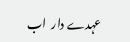عہدے دار  اب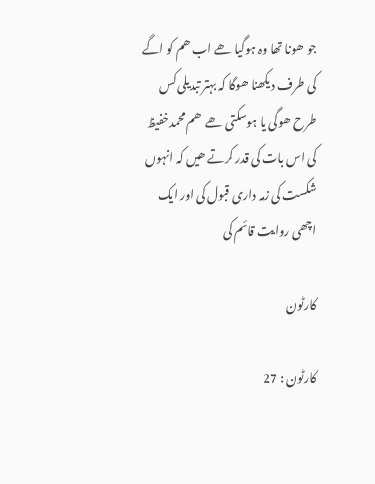جو ھونا تھا وہ ہوگیا ھے اب ھم کو اگے کی طرف دیکھنا ھوگا کہ بہتر تبدیلی کس طرح ھوگی یا ہوسکتی ھے  ھم محمدخفيظ کی اس بات کی قدر کرتے ھیں کہ انہوں شکست کی زمہ داری قبول کی اور ایک اچھی روایت قائم کی

کارٹون

کارٹون : 27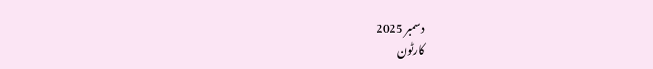دسمبر 2025
کارٹون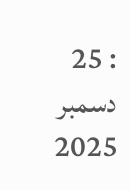: 25 دسمبر 2025